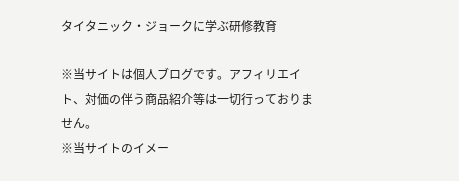タイタニック・ジョークに学ぶ研修教育

※当サイトは個人ブログです。アフィリエイト、対価の伴う商品紹介等は一切行っておりません。
※当サイトのイメー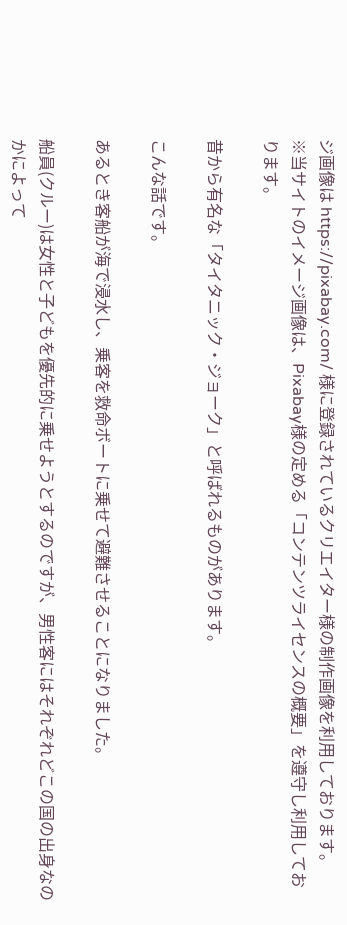ジ画像は https://pixabay.com/ 様に登録されているクリエイター様の制作画像を利用しております。
※当サイトのイメージ画像は、Pixabay様の定める「コンテンツライセンスの概要」を遵守し利用しております。

昔から有名な「タイタニック・ジョーク」と呼ばれるものがあります。

こんな話です。

あるとき客船が海で浸水し、乗客を救命ボートに乗せて避難させることになりました。

船員(クルー)は女性と子どもを優先的に乗せようとするのですが、男性客にはそれぞれどこの国の出身なのかによって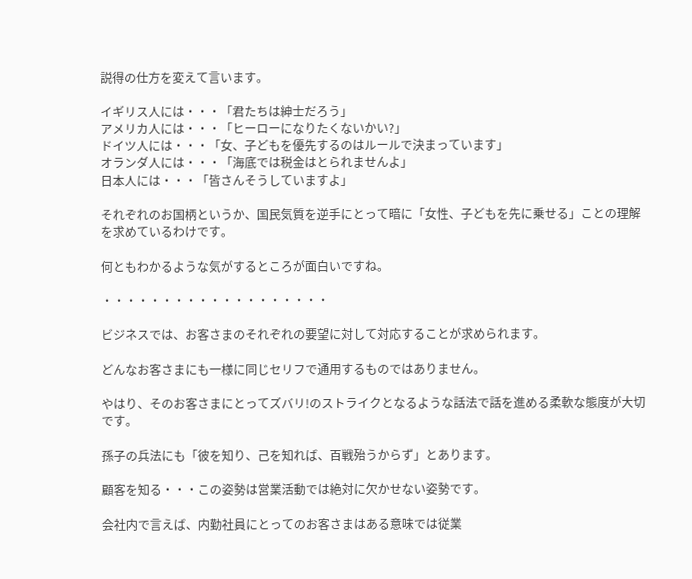説得の仕方を変えて言います。

イギリス人には・・・「君たちは紳士だろう」
アメリカ人には・・・「ヒーローになりたくないかい?」
ドイツ人には・・・「女、子どもを優先するのはルールで決まっています」
オランダ人には・・・「海底では税金はとられませんよ」
日本人には・・・「皆さんそうしていますよ」

それぞれのお国柄というか、国民気質を逆手にとって暗に「女性、子どもを先に乗せる」ことの理解を求めているわけです。

何ともわかるような気がするところが面白いですね。

・・・・・・・・・・・・・・・・・・・

ビジネスでは、お客さまのそれぞれの要望に対して対応することが求められます。

どんなお客さまにも一様に同じセリフで通用するものではありません。

やはり、そのお客さまにとってズバリ!のストライクとなるような話法で話を進める柔軟な態度が大切です。

孫子の兵法にも「彼を知り、己を知れば、百戦殆うからず」とあります。

顧客を知る・・・この姿勢は営業活動では絶対に欠かせない姿勢です。

会社内で言えば、内勤社員にとってのお客さまはある意味では従業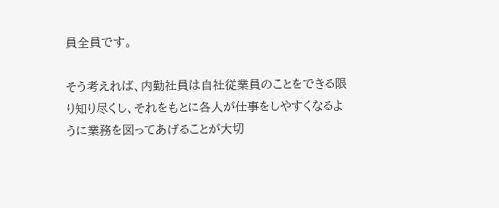員全員です。

そう考えれば、内勤社員は自社従業員のことをできる限り知り尽くし、それをもとに各人が仕事をしやすくなるように業務を図ってあげることが大切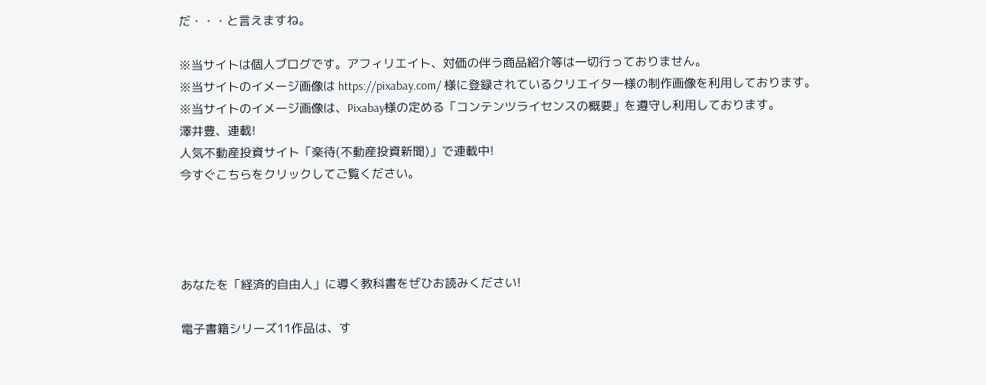だ・・・と言えますね。

※当サイトは個人ブログです。アフィリエイト、対価の伴う商品紹介等は一切行っておりません。
※当サイトのイメージ画像は https://pixabay.com/ 様に登録されているクリエイター様の制作画像を利用しております。
※当サイトのイメージ画像は、Pixabay様の定める「コンテンツライセンスの概要」を遵守し利用しております。
澤井豊、連載!
人気不動産投資サイト「楽待(不動産投資新聞)」で連載中!
今すぐこちらをクリックしてご覧ください。




あなたを「経済的自由人」に導く教科書をぜひお読みください!

電子書籍シリーズ11作品は、す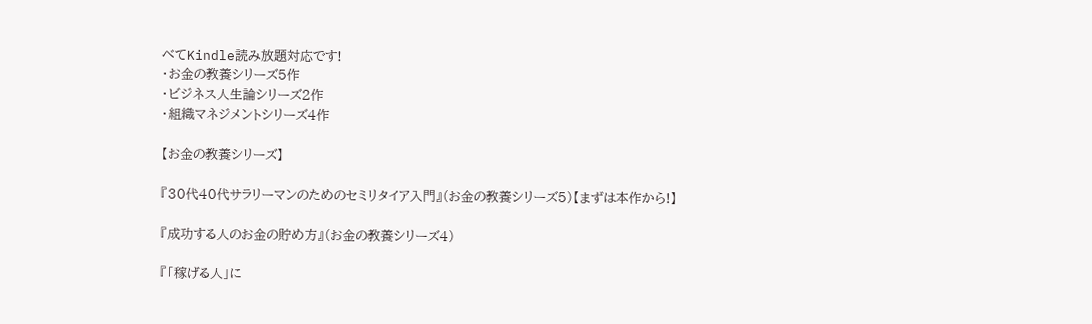べてKindle読み放題対応です!
・お金の教養シリーズ5作
・ビジネス人生論シリーズ2作
・組織マネジメントシリーズ4作

【お金の教養シリーズ】

『30代40代サラリーマンのためのセミリタイア入門』(お金の教養シリーズ5)【まずは本作から!】

『成功する人のお金の貯め方』(お金の教養シリーズ4)

『「稼げる人」に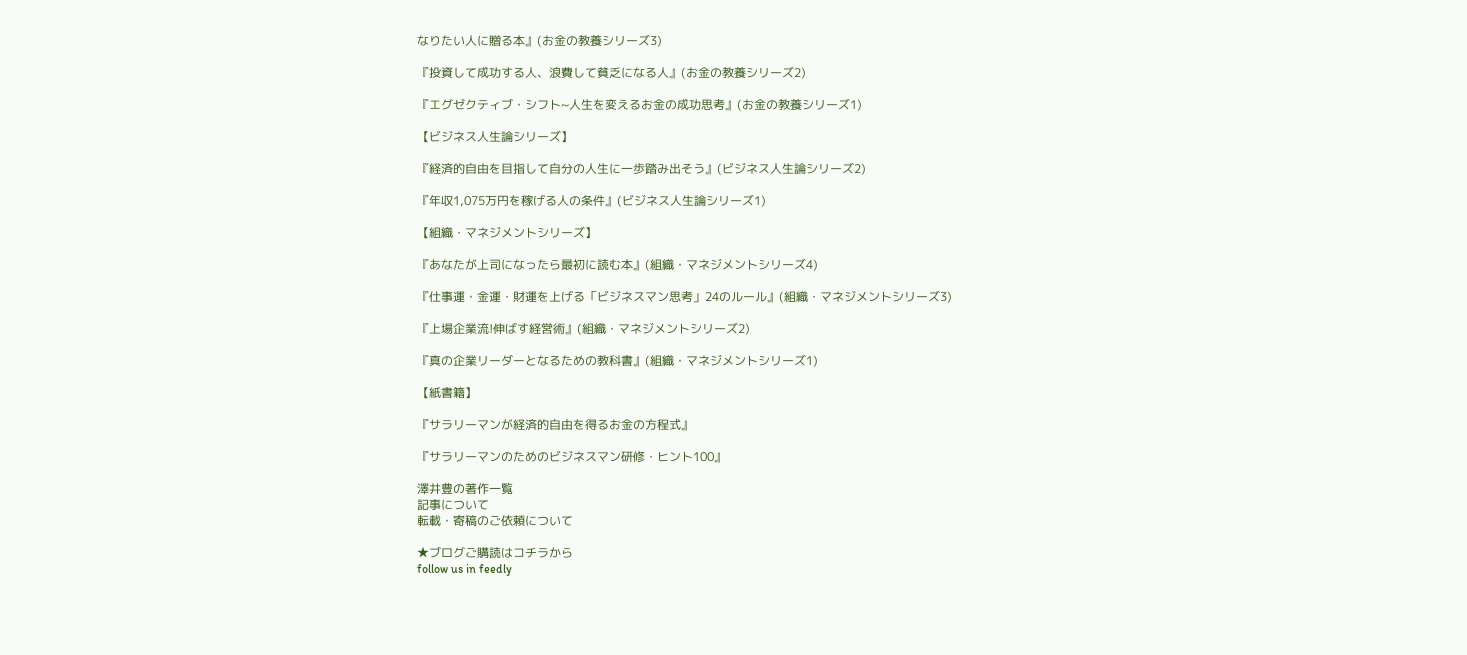なりたい人に贈る本』(お金の教養シリーズ3)

『投資して成功する人、浪費して貧乏になる人』(お金の教養シリーズ2)

『エグゼクティブ・シフト~人生を変えるお金の成功思考』(お金の教養シリーズ1)

【ビジネス人生論シリーズ】

『経済的自由を目指して自分の人生に一歩踏み出そう』(ビジネス人生論シリーズ2)

『年収1,075万円を稼げる人の条件』(ビジネス人生論シリーズ1)

【組織・マネジメントシリーズ】

『あなたが上司になったら最初に読む本』(組織・マネジメントシリーズ4)

『仕事運・金運・財運を上げる「ビジネスマン思考」24のルール』(組織・マネジメントシリーズ3)

『上場企業流!伸ばす経営術』(組織・マネジメントシリーズ2)

『真の企業リーダーとなるための教科書』(組織・マネジメントシリーズ1)

【紙書籍】

『サラリーマンが経済的自由を得るお金の方程式』

『サラリーマンのためのビジネスマン研修・ヒント100』

澤井豊の著作一覧
記事について
転載・寄稿のご依頼について

★ブログご購読はコチラから
follow us in feedly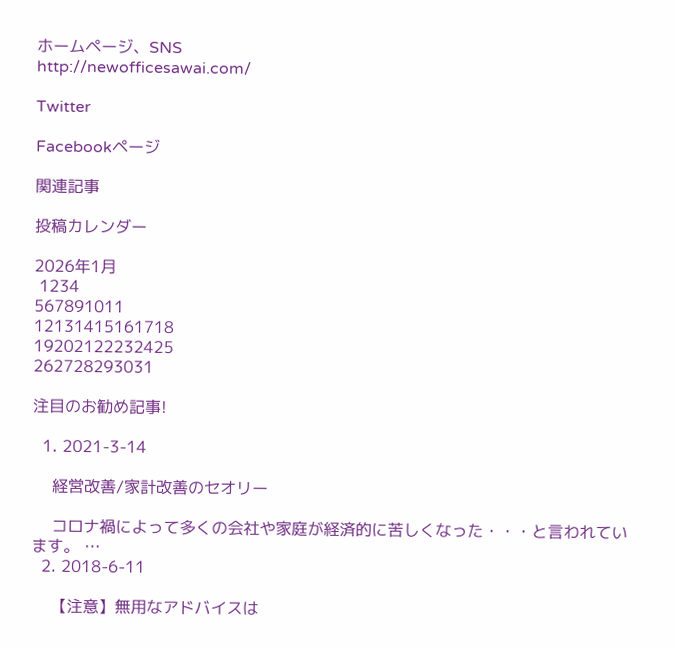ホームページ、SNS
http://newofficesawai.com/

Twitter

Facebookページ

関連記事

投稿カレンダー

2026年1月
 1234
567891011
12131415161718
19202122232425
262728293031

注目のお勧め記事!

  1. 2021-3-14

    経営改善/家計改善のセオリー

    コロナ禍によって多くの会社や家庭が経済的に苦しくなった・・・と言われています。 …
  2. 2018-6-11

    【注意】無用なアドバイスは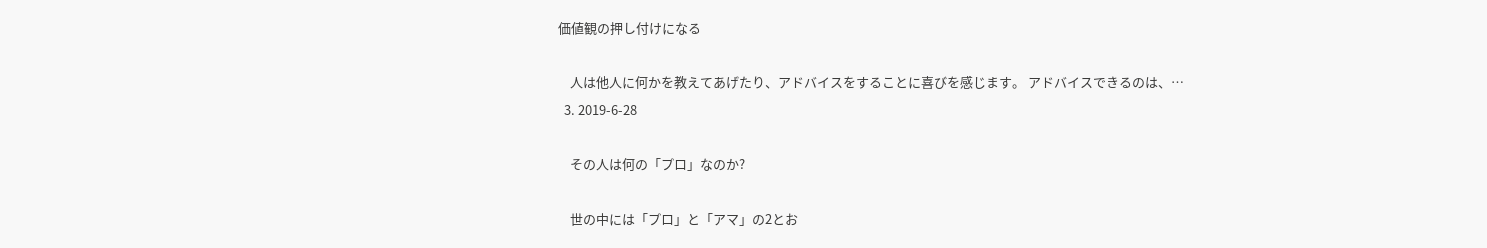価値観の押し付けになる

    人は他人に何かを教えてあげたり、アドバイスをすることに喜びを感じます。 アドバイスできるのは、…
  3. 2019-6-28

    その人は何の「プロ」なのか?

    世の中には「プロ」と「アマ」の2とお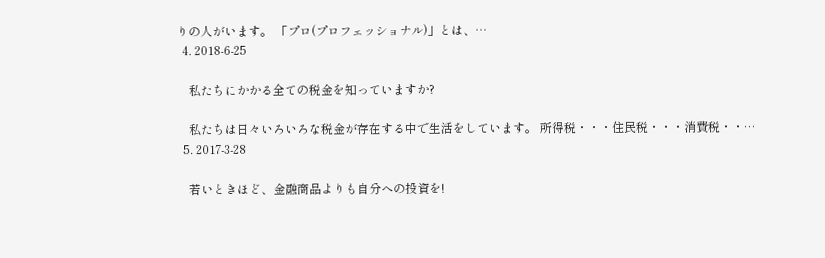りの人がいます。 「プロ(プロフェッショナル)」とは、…
  4. 2018-6-25

    私たちにかかる全ての税金を知っていますか?

    私たちは日々いろいろな税金が存在する中で生活をしています。 所得税・・・住民税・・・消費税・・…
  5. 2017-3-28

    若いときほど、金融商品よりも自分への投資を!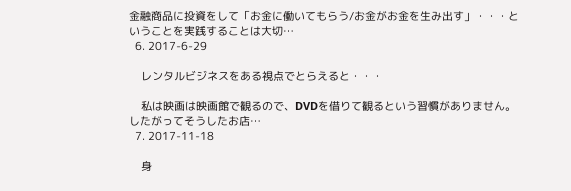金融商品に投資をして「お金に働いてもらう/お金がお金を生み出す」・・・ということを実践することは大切…
  6. 2017-6-29

    レンタルビジネスをある視点でとらえると・・・

    私は映画は映画館で観るので、DVDを借りて観るという習慣がありません。 したがってそうしたお店…
  7. 2017-11-18

    身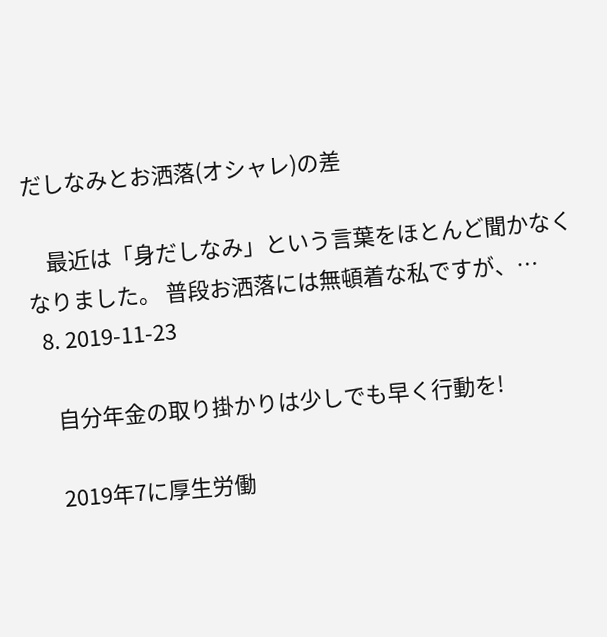だしなみとお洒落(オシャレ)の差

    最近は「身だしなみ」という言葉をほとんど聞かなくなりました。 普段お洒落には無頓着な私ですが、…
  8. 2019-11-23

    自分年金の取り掛かりは少しでも早く行動を!

    2019年7に厚生労働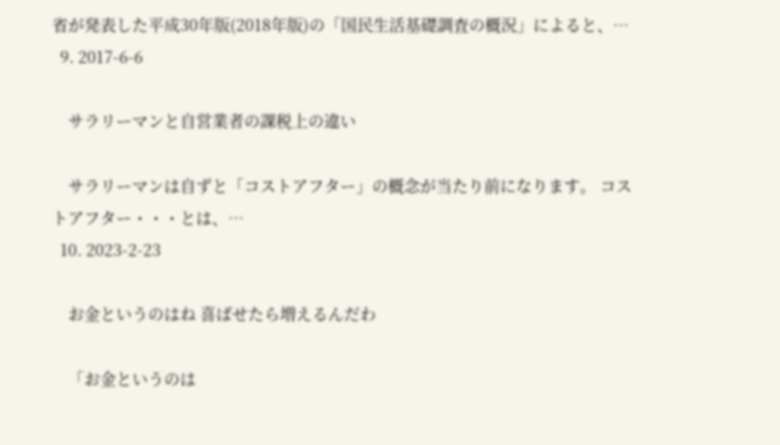省が発表した平成30年版(2018年版)の「国民生活基礎調査の概況」によると、…
  9. 2017-6-6

    サラリーマンと自営業者の課税上の違い

    サラリーマンは自ずと「コストアフター」の概念が当たり前になります。 コストアフター・・・とは、…
  10. 2023-2-23

    お金というのはね 喜ばせたら増えるんだわ

    「お金というのは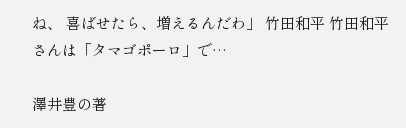ね、 喜ばせたら、増えるんだわ」 竹田和平 竹田和平さんは「タマゴポーロ」で…

澤井豊の著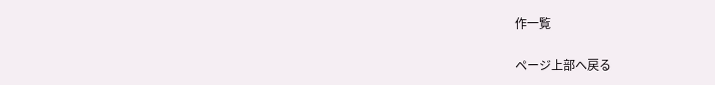作一覧

ページ上部へ戻る